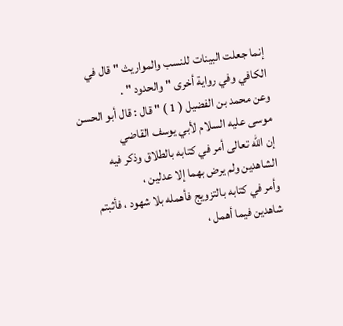إنما جعلت البينات للنسب والمواريث " قال في الكافي وفي رواية أخرى " والحدود " .
وعن محمد بن الفضيل ( 1 ) " قال : قال أبو الحسن موسى عليه السلام لأبي يوسف القاضي
إن الله تعالى أمر في كتابه بالطلاق وذكر فيه الشاهدين ولم يرض بهما إلا عدلين ،
وأمر في كتابه بالتزويج فأهمله بلا شهود ، فأثبتم شاهدين فيما أهمل ،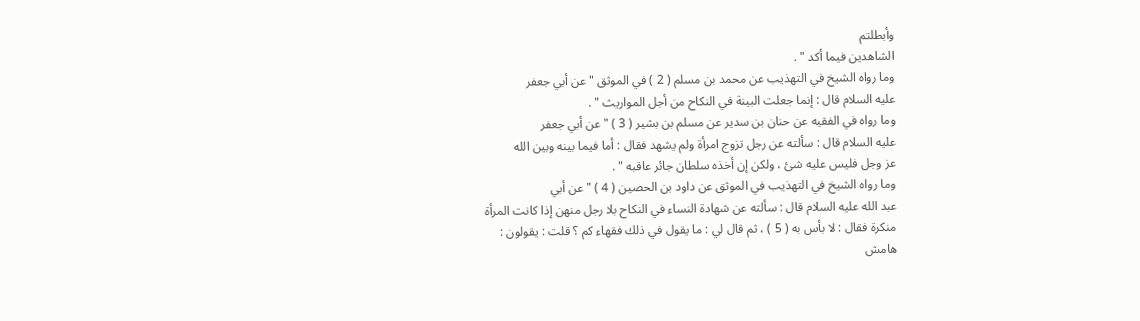وأبطلتم
الشاهدين فيما أكد " .
وما رواه الشيخ في التهذيب عن محمد بن مسلم ( 2 ) في الموثق " عن أبي جعفر
عليه السلام قال : إنما جعلت البينة في النكاح من أجل المواريث " .
وما رواه في الفقيه عن حنان بن سدير عن مسلم بن بشير ( 3 ) " عن أبي جعفر
عليه السلام قال : سألته عن رجل تزوج امرأة ولم يشهد فقال : أما فيما بينه وبين الله
عز وجل فليس عليه شئ ، ولكن إن أخذه سلطان جائر عاقبه " .
وما رواه الشيخ في التهذيب في الموثق عن داود بن الحصين ( 4 ) " عن أبي
عبد الله عليه السلام قال : سألته عن شهادة النساء في النكاح بلا رجل منهن إذا كانت المرأة
منكرة فقال : لا بأس به ( 5 ) ، ثم قال لي : ما يقول في ذلك فقهاء كم ؟ قلت : يقولون :
هامش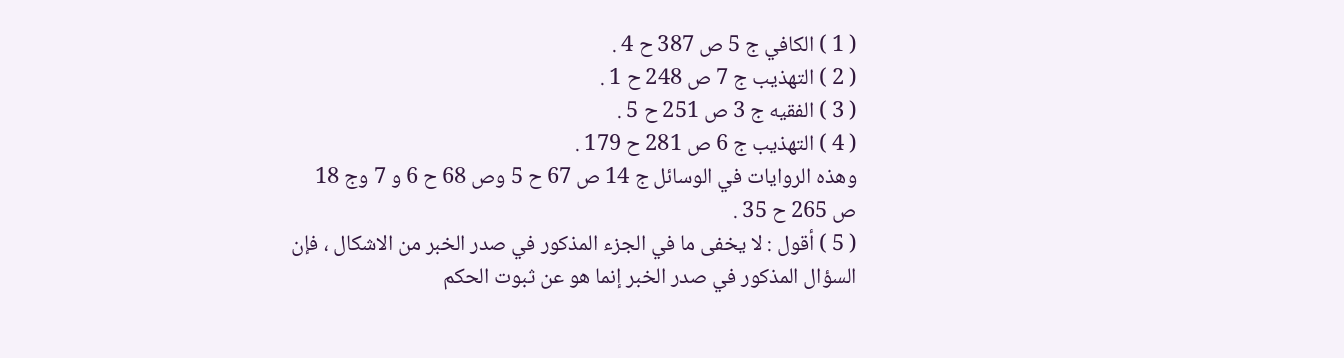( 1 ) الكافي ج 5 ص 387 ح 4 .
( 2 ) التهذيب ج 7 ص 248 ح 1 .
( 3 ) الفقيه ج 3 ص 251 ح 5 .
( 4 ) التهذيب ج 6 ص 281 ح 179 .
وهذه الروايات في الوسائل ج 14 ص 67 ح 5 وص 68 ح 6 و 7 وج 18
ص 265 ح 35 .
( 5 ) أقول : لا يخفى ما في الجزء المذكور في صدر الخبر من الاشكال ، فإن
السؤال المذكور في صدر الخبر إنما هو عن ثبوت الحكم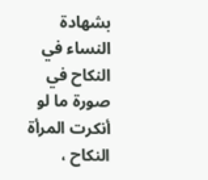بشهادة النساء في النكاح في
صورة ما لو أنكرت المرأة النكاح ،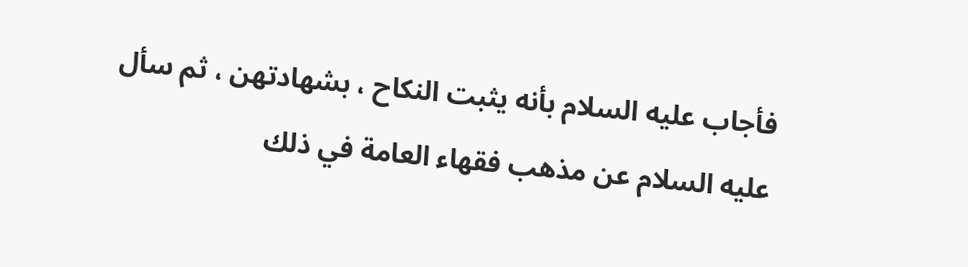فأجاب عليه السلام بأنه يثبت النكاح ، بشهادتهن ، ثم سأل
عليه السلام عن مذهب فقهاء العامة في ذلك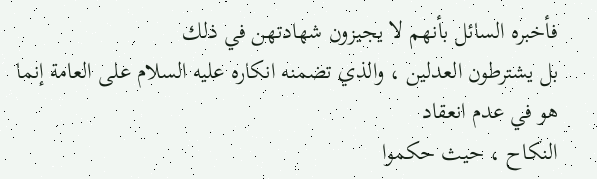فأخبره السائل بأنهم لا يجيزون شهادتهن في ذلك
بل يشترطون العدلين ، والذي تضمنه انكاره عليه السلام على العامة إنما هو في عدم انعقاد
النكاح ، حيث حكموا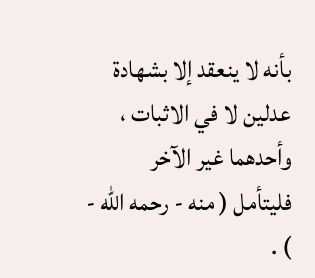بأنه لا ينعقد إلا بشهادة عدلين لا في الاثبات ، وأحدهما غير الآخر
فليتأمل ( منه - رحمه الله - ) .